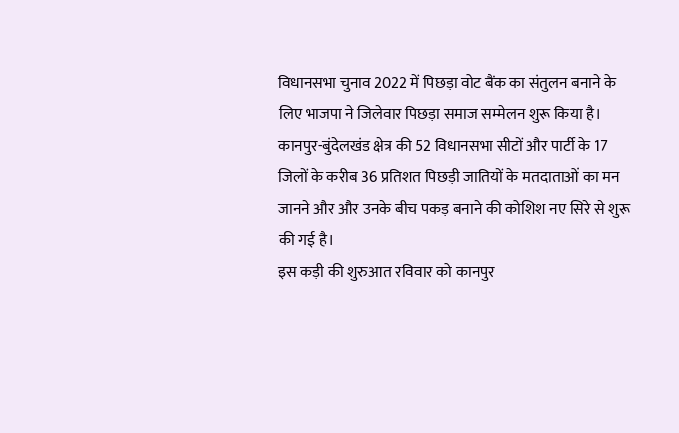विधानसभा चुनाव 2022 में पिछड़ा वोट बैंक का संतुलन बनाने के लिए भाजपा ने जिलेवार पिछड़ा समाज सम्मेलन शुरू किया है। कानपुर-बुंदेलखंड क्षेत्र की 52 विधानसभा सीटों और पार्टी के 17 जिलों के करीब 36 प्रतिशत पिछड़ी जातियों के मतदाताओं का मन जानने और और उनके बीच पकड़ बनाने की कोशिश नए सिरे से शुरू की गई है।
इस कड़ी की शुरुआत रविवार को कानपुर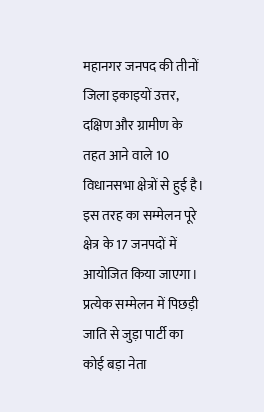महानगर जनपद की तीनों जिला इकाइयों उत्तर, दक्षिण और ग्रामीण के तहत आने वाले 10 विधानसभा क्षेत्रों से हुई है। इस तरह का सम्मेलन पूरे क्षेत्र के 17 जनपदों में आयोजित किया जाएगा। प्रत्येक सम्मेलन में पिछड़ी जाति से जुड़ा पार्टी का कोई बड़ा नेता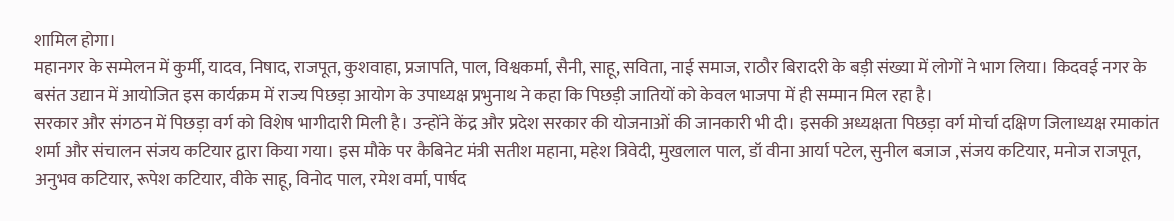शामिल होगा।
महानगर के सम्मेलन में कुर्मी, यादव, निषाद, राजपूत, कुशवाहा, प्रजापति, पाल, विश्वकर्मा, सैनी, साहू, सविता, नाई समाज, राठौर बिरादरी के बड़ी संख्या में लोगों ने भाग लिया। किदवई नगर के बसंत उद्यान में आयोजित इस कार्यक्रम में राज्य पिछड़ा आयोग के उपाध्यक्ष प्रभुनाथ ने कहा कि पिछड़ी जातियों को केवल भाजपा में ही सम्मान मिल रहा है।
सरकार और संगठन में पिछड़ा वर्ग को विशेष भागीदारी मिली है। उन्होंने केंद्र और प्रदेश सरकार की योजनाओं की जानकारी भी दी। इसकी अध्यक्षता पिछड़ा वर्ग मोर्चा दक्षिण जिलाध्यक्ष रमाकांत शर्मा और संचालन संजय कटियार द्वारा किया गया। इस मौके पर कैबिनेट मंत्री सतीश महाना, महेश त्रिवेदी, मुखलाल पाल, डॉ वीना आर्या पटेल, सुनील बजाज ,संजय कटियार, मनोज राजपूत, अनुभव कटियार, रूपेश कटियार, वीके साहू, विनोद पाल, रमेश वर्मा, पार्षद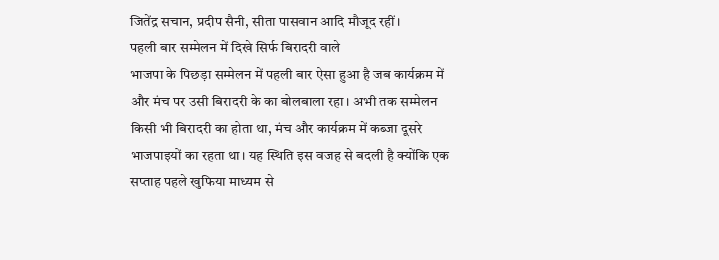जितेंद्र सचान, प्रदीप सैनी, सीता पासवान आदि मौजूद रहीं।
पहली बार सम्मेलन में दिखे सिर्फ बिरादरी वाले
भाजपा के पिछड़ा सम्मेलन में पहली बार ऐसा हुआ है जब कार्यक्रम में और मंच पर उसी बिरादरी के का बोलबाला रहा। अभी तक सम्मेलन किसी भी बिरादरी का होता था, मंच और कार्यक्रम में कब्जा दूसरे भाजपाइयों का रहता था। यह स्थिति इस वजह से बदली है क्योंकि एक सप्ताह पहले खुफिया माध्यम से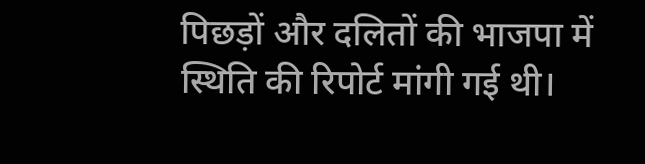पिछड़ों और दलितों की भाजपा में स्थिति की रिपोर्ट मांगी गई थी।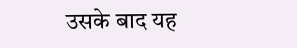उसके बाद यह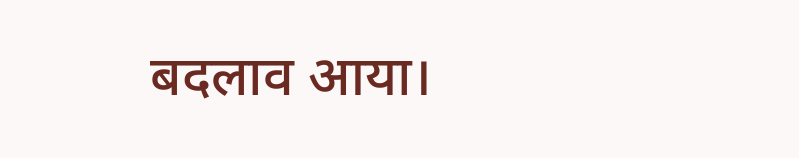बदलाव आया।